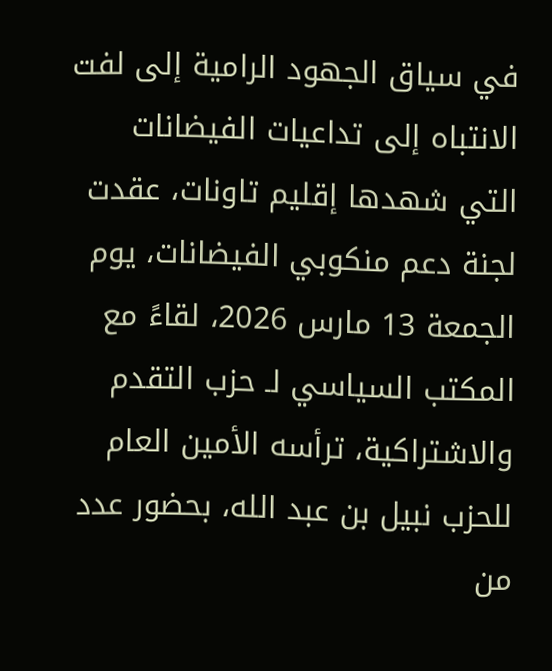في سياق الجهود الرامية إلى لفت الانتباه إلى تداعيات الفيضانات التي شهدها إقليم تاونات، عقدت لجنة دعم منكوبي الفيضانات، يوم الجمعة 13 مارس 2026، لقاءً مع المكتب السياسي لـ حزب التقدم والاشتراكية، ترأسه الأمين العام للحزب نبيل بن عبد الله، بحضور عدد من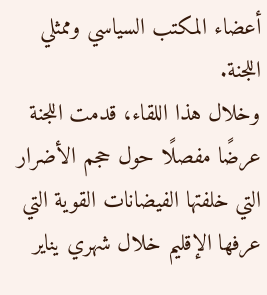أعضاء المكتب السياسي وممثلي اللجنة.
وخلال هذا اللقاء، قدمت اللجنة عرضًا مفصلًا حول حجم الأضرار التي خلفتها الفيضانات القوية التي عرفها الإقليم خلال شهري يناير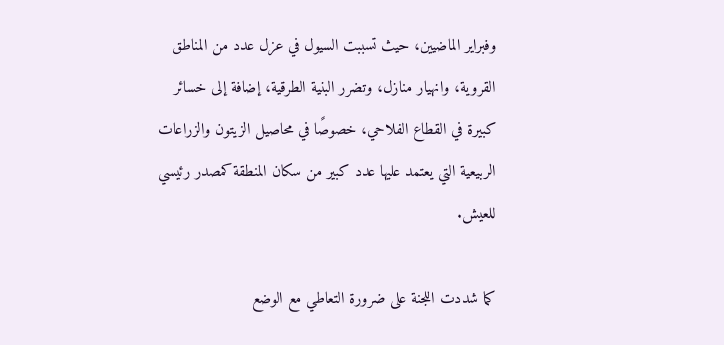وفبراير الماضيين، حيث تسببت السيول في عزل عدد من المناطق القروية، وانهيار منازل، وتضرر البنية الطرقية، إضافة إلى خسائر كبيرة في القطاع الفلاحي، خصوصًا في محاصيل الزيتون والزراعات الربيعية التي يعتمد عليها عدد كبير من سكان المنطقة كمصدر رئيسي للعيش.

كما شددت اللجنة على ضرورة التعاطي مع الوضع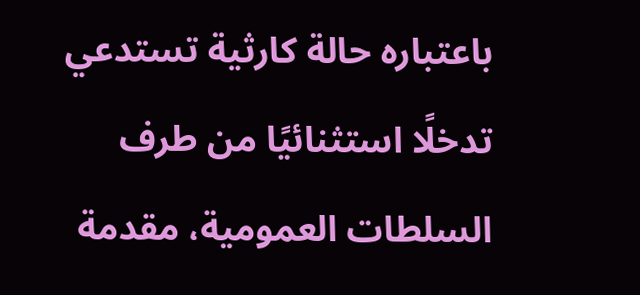باعتباره حالة كارثية تستدعي تدخلًا استثنائيًا من طرف السلطات العمومية، مقدمة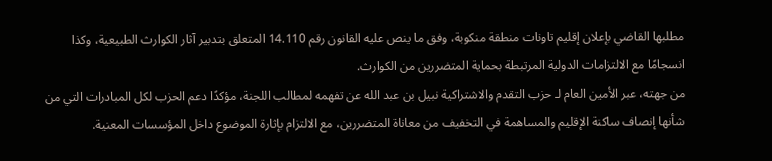مطلبها القاضي بإعلان إقليم تاونات منطقة منكوبة، وفق ما ينص عليه القانون رقم 14.110 المتعلق بتدبير آثار الكوارث الطبيعية، وكذا انسجامًا مع الالتزامات الدولية المرتبطة بحماية المتضررين من الكوارث.
من جهته، عبر الأمين العام لـ حزب التقدم والاشتراكية نبيل بن عبد الله عن تفهمه لمطالب اللجنة، مؤكدًا دعم الحزب لكل المبادرات التي من شأنها إنصاف ساكنة الإقليم والمساهمة في التخفيف من معاناة المتضررين، مع الالتزام بإثارة الموضوع داخل المؤسسات المعنية.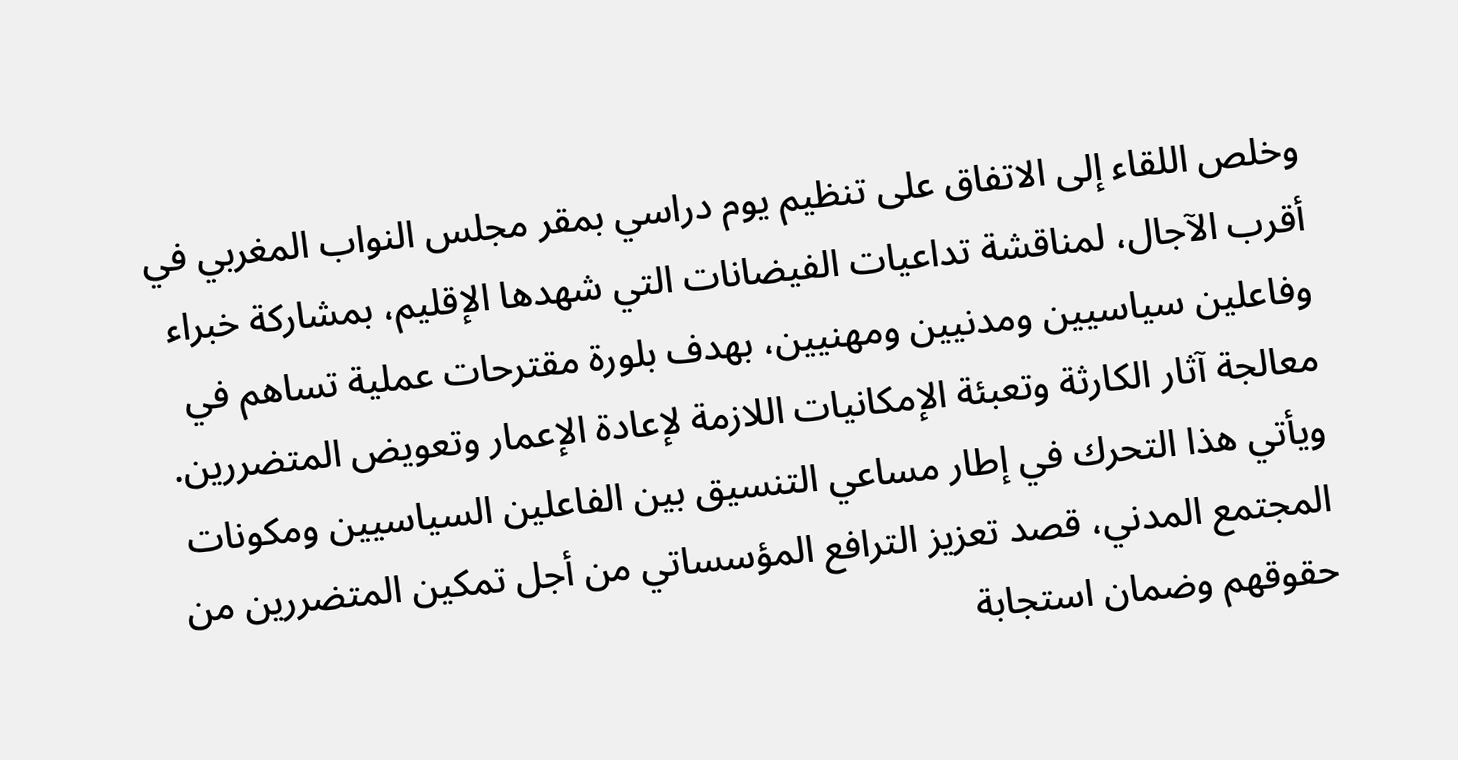وخلص اللقاء إلى الاتفاق على تنظيم يوم دراسي بمقر مجلس النواب المغربي في أقرب الآجال، لمناقشة تداعيات الفيضانات التي شهدها الإقليم، بمشاركة خبراء وفاعلين سياسيين ومدنيين ومهنيين، بهدف بلورة مقترحات عملية تساهم في معالجة آثار الكارثة وتعبئة الإمكانيات اللازمة لإعادة الإعمار وتعويض المتضررين.
ويأتي هذا التحرك في إطار مساعي التنسيق بين الفاعلين السياسيين ومكونات المجتمع المدني، قصد تعزيز الترافع المؤسساتي من أجل تمكين المتضررين من حقوقهم وضمان استجابة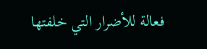فعالة للأضرار التي خلفتها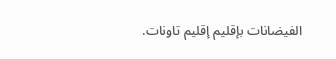الفيضانات بإقليم إقليم تاونات.